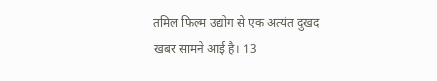तमिल फिल्म उद्योग से एक अत्यंत दुखद खबर सामने आई है। 13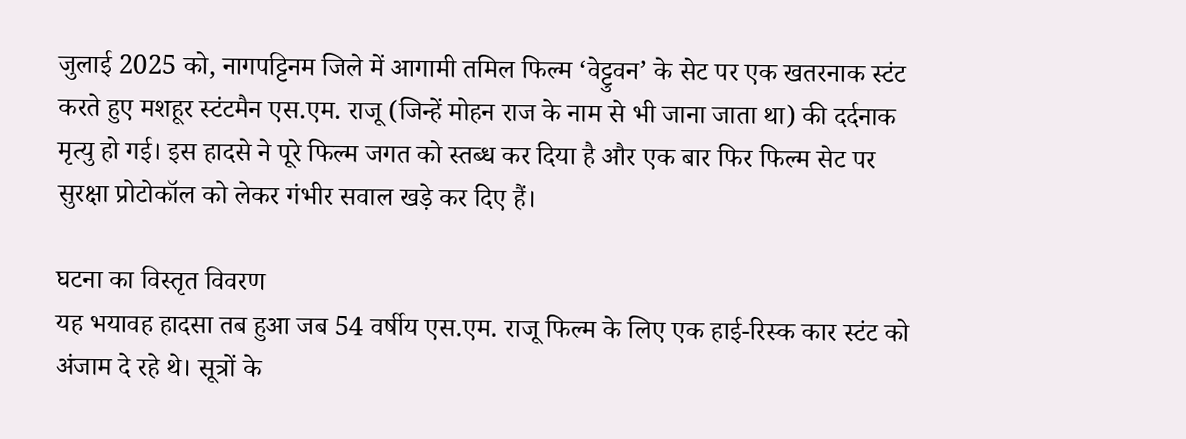जुलाई 2025 को, नागपट्टिनम जिले में आगामी तमिल फिल्म ‘वेट्टुवन’ के सेट पर एक खतरनाक स्टंट करते हुए मशहूर स्टंटमैन एस.एम. राजू (जिन्हें मोहन राज के नाम से भी जाना जाता था) की दर्दनाक मृत्यु हो गई। इस हादसे ने पूरे फिल्म जगत को स्तब्ध कर दिया है और एक बार फिर फिल्म सेट पर सुरक्षा प्रोटोकॉल को लेकर गंभीर सवाल खड़े कर दिए हैं।

घटना का विस्तृत विवरण
यह भयावह हादसा तब हुआ जब 54 वर्षीय एस.एम. राजू फिल्म के लिए एक हाई-रिस्क कार स्टंट को अंजाम दे रहे थे। सूत्रों के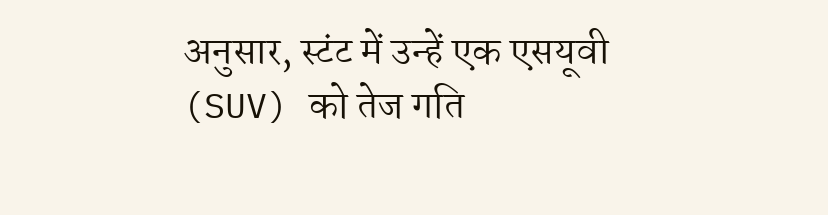अनुसार, स्टंट में उन्हें एक एसयूवी (SUV) को तेज गति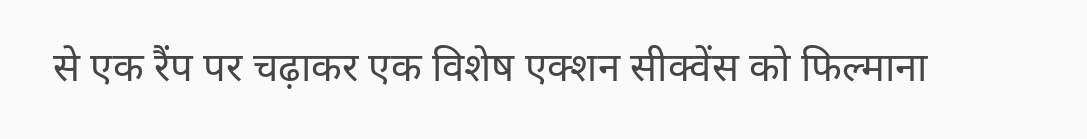से एक रैंप पर चढ़ाकर एक विशेष एक्शन सीक्वेंस को फिल्माना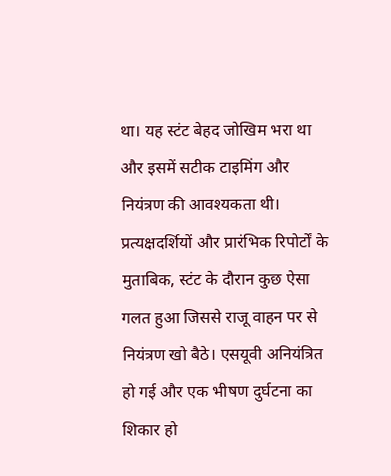था। यह स्टंट बेहद जोखिम भरा था और इसमें सटीक टाइमिंग और नियंत्रण की आवश्यकता थी।
प्रत्यक्षदर्शियों और प्रारंभिक रिपोर्टों के मुताबिक, स्टंट के दौरान कुछ ऐसा गलत हुआ जिससे राजू वाहन पर से नियंत्रण खो बैठे। एसयूवी अनियंत्रित हो गई और एक भीषण दुर्घटना का शिकार हो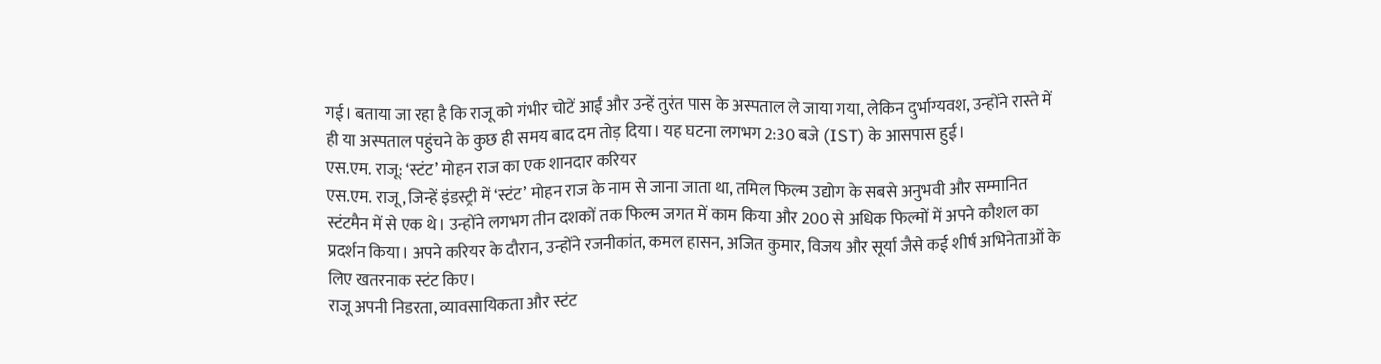गई। बताया जा रहा है कि राजू को गंभीर चोटें आईं और उन्हें तुरंत पास के अस्पताल ले जाया गया, लेकिन दुर्भाग्यवश, उन्होंने रास्ते में ही या अस्पताल पहुंचने के कुछ ही समय बाद दम तोड़ दिया। यह घटना लगभग 2:30 बजे (IST) के आसपास हुई।
एस.एम. राजू: ‘स्टंट’ मोहन राज का एक शानदार करियर
एस.एम. राजू, जिन्हें इंडस्ट्री में ‘स्टंट’ मोहन राज के नाम से जाना जाता था, तमिल फिल्म उद्योग के सबसे अनुभवी और सम्मानित स्टंटमैन में से एक थे। उन्होंने लगभग तीन दशकों तक फिल्म जगत में काम किया और 200 से अधिक फिल्मों में अपने कौशल का प्रदर्शन किया। अपने करियर के दौरान, उन्होंने रजनीकांत, कमल हासन, अजित कुमार, विजय और सूर्या जैसे कई शीर्ष अभिनेताओं के लिए खतरनाक स्टंट किए।
राजू अपनी निडरता, व्यावसायिकता और स्टंट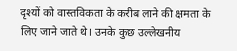दृश्यों को वास्तविकता के करीब लाने की क्षमता के लिए जाने जाते थे। उनके कुछ उल्लेखनीय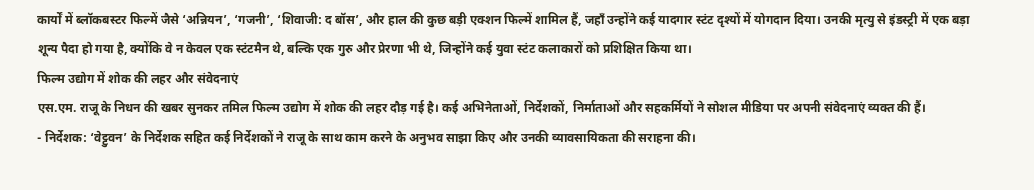कार्यों में ब्लॉकबस्टर फिल्में जैसे ‘अन्नियन’, ‘गजनी’, ‘शिवाजी: द बॉस’, और हाल की कुछ बड़ी एक्शन फिल्में शामिल हैं, जहाँ उन्होंने कई यादगार स्टंट दृश्यों में योगदान दिया। उनकी मृत्यु से इंडस्ट्री में एक बड़ा शून्य पैदा हो गया है, क्योंकि वे न केवल एक स्टंटमैन थे, बल्कि एक गुरु और प्रेरणा भी थे, जिन्होंने कई युवा स्टंट कलाकारों को प्रशिक्षित किया था।
फिल्म उद्योग में शोक की लहर और संवेदनाएं
एस.एम. राजू के निधन की खबर सुनकर तमिल फिल्म उद्योग में शोक की लहर दौड़ गई है। कई अभिनेताओं, निर्देशकों, निर्माताओं और सहकर्मियों ने सोशल मीडिया पर अपनी संवेदनाएं व्यक्त की हैं।
- निर्देशक: ‘वेट्टुवन’ के निर्देशक सहित कई निर्देशकों ने राजू के साथ काम करने के अनुभव साझा किए और उनकी व्यावसायिकता की सराहना की।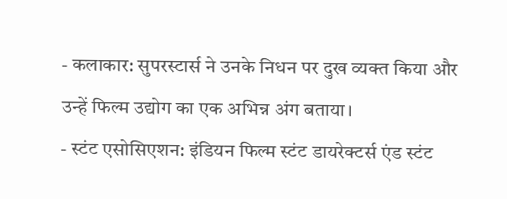- कलाकार: सुपरस्टार्स ने उनके निधन पर दुख व्यक्त किया और उन्हें फिल्म उद्योग का एक अभिन्न अंग बताया।
- स्टंट एसोसिएशन: इंडियन फिल्म स्टंट डायरेक्टर्स एंड स्टंट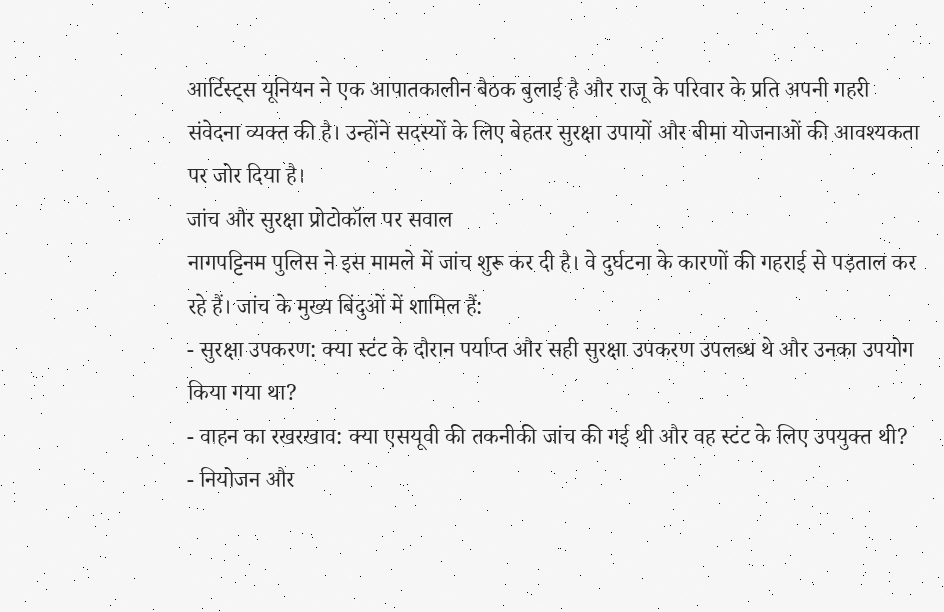आर्टिस्ट्स यूनियन ने एक आपातकालीन बैठक बुलाई है और राजू के परिवार के प्रति अपनी गहरी संवेदना व्यक्त की है। उन्होंने सदस्यों के लिए बेहतर सुरक्षा उपायों और बीमा योजनाओं की आवश्यकता पर जोर दिया है।
जांच और सुरक्षा प्रोटोकॉल पर सवाल
नागपट्टिनम पुलिस ने इस मामले में जांच शुरू कर दी है। वे दुर्घटना के कारणों की गहराई से पड़ताल कर रहे हैं। जांच के मुख्य बिंदुओं में शामिल हैं:
- सुरक्षा उपकरण: क्या स्टंट के दौरान पर्याप्त और सही सुरक्षा उपकरण उपलब्ध थे और उनका उपयोग किया गया था?
- वाहन का रखरखाव: क्या एसयूवी की तकनीकी जांच की गई थी और वह स्टंट के लिए उपयुक्त थी?
- नियोजन और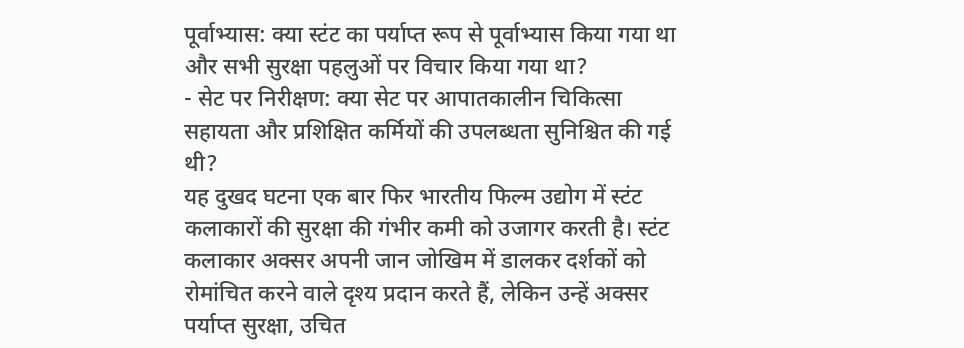पूर्वाभ्यास: क्या स्टंट का पर्याप्त रूप से पूर्वाभ्यास किया गया था और सभी सुरक्षा पहलुओं पर विचार किया गया था?
- सेट पर निरीक्षण: क्या सेट पर आपातकालीन चिकित्सा सहायता और प्रशिक्षित कर्मियों की उपलब्धता सुनिश्चित की गई थी?
यह दुखद घटना एक बार फिर भारतीय फिल्म उद्योग में स्टंट कलाकारों की सुरक्षा की गंभीर कमी को उजागर करती है। स्टंट कलाकार अक्सर अपनी जान जोखिम में डालकर दर्शकों को रोमांचित करने वाले दृश्य प्रदान करते हैं, लेकिन उन्हें अक्सर पर्याप्त सुरक्षा, उचित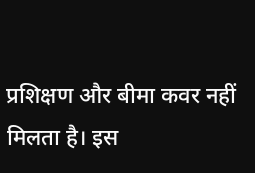प्रशिक्षण और बीमा कवर नहीं मिलता है। इस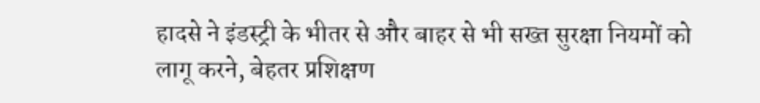हादसे ने इंडस्ट्री के भीतर से और बाहर से भी सख्त सुरक्षा नियमों को लागू करने, बेहतर प्रशिक्षण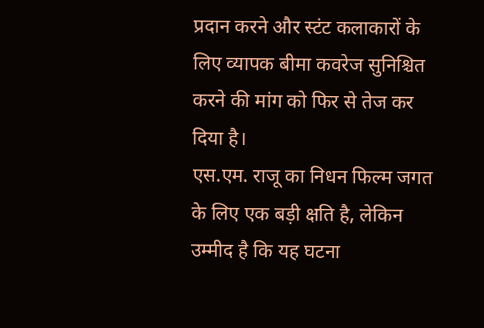प्रदान करने और स्टंट कलाकारों के लिए व्यापक बीमा कवरेज सुनिश्चित करने की मांग को फिर से तेज कर दिया है।
एस.एम. राजू का निधन फिल्म जगत के लिए एक बड़ी क्षति है, लेकिन उम्मीद है कि यह घटना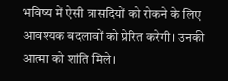भविष्य में ऐसी त्रासदियों को रोकने के लिए आवश्यक बदलावों को प्रेरित करेगी। उनकी आत्मा को शांति मिले।